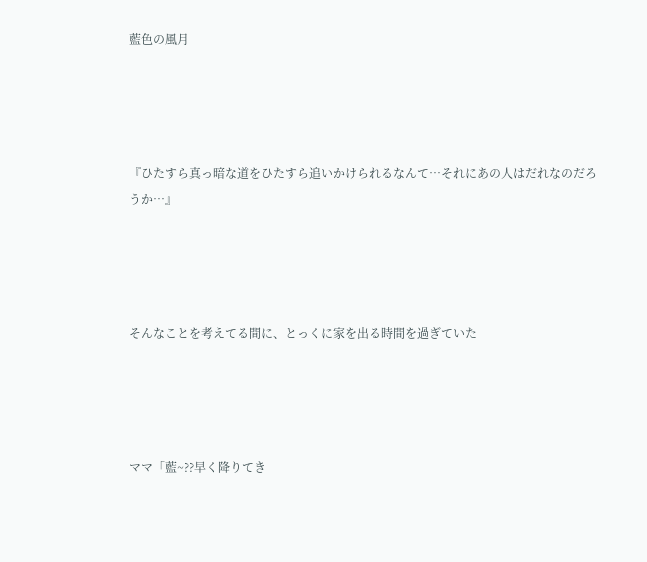藍色の風月




『ひたすら真っ暗な道をひたすら追いかけられるなんて…それにあの人はだれなのだろうか…』




そんなことを考えてる間に、とっくに家を出る時間を過ぎていた




ママ「藍~??早く降りてき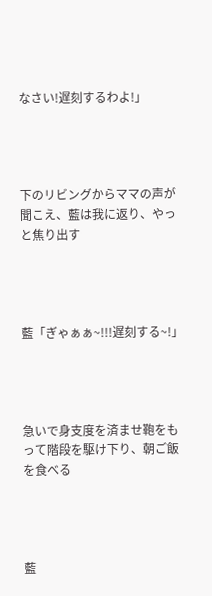なさい!遅刻するわよ!」




下のリビングからママの声が聞こえ、藍は我に返り、やっと焦り出す




藍「ぎゃぁぁ~!!!遅刻する~!」




急いで身支度を済ませ鞄をもって階段を駆け下り、朝ご飯を食べる




藍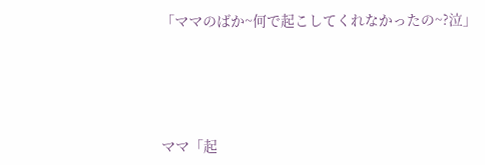「ママのばか~何で起こしてくれなかったの~?泣」




ママ「起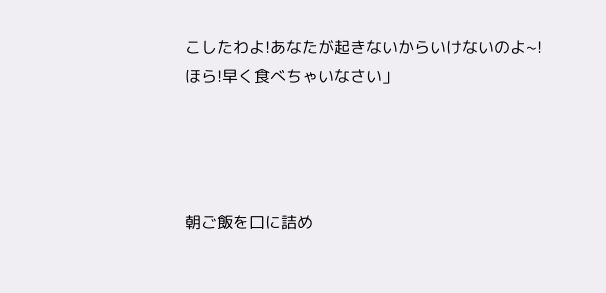こしたわよ!あなたが起きないからいけないのよ~!ほら!早く食べちゃいなさい」




朝ご飯を口に詰め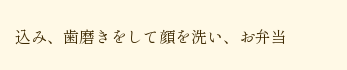込み、歯磨きをして顔を洗い、お弁当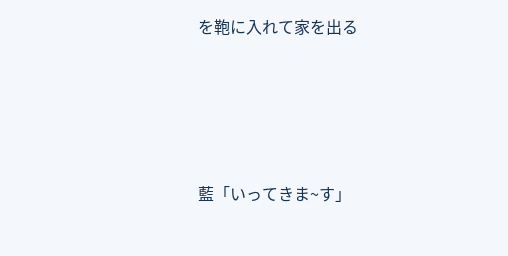を鞄に入れて家を出る




藍「いってきま~す」